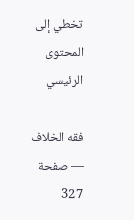تخطي إلى المحتوى الرئيسي

فقه الخلاف — صفحة 327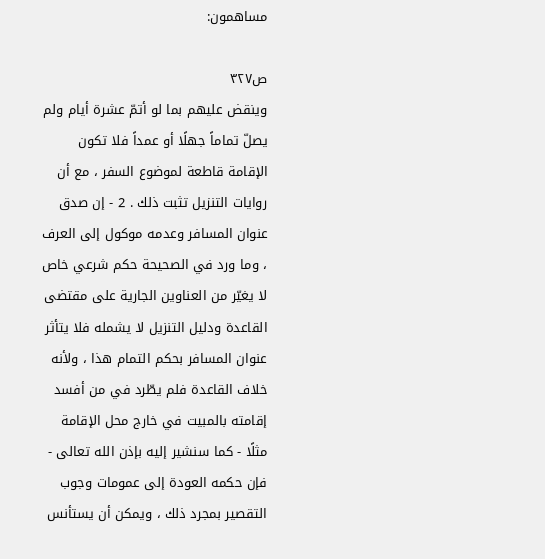مساهمون:

ص٣٢٧
وينقض عليهم بما لو أتمّ عشرة أيام ولم يصلّ تماماً جهلًا أو عمداً فلا تكون الإقامة قاطعة لموضوع السفر ، مع أن روايات التنزيل تثبت ذلك . 2 - إن صدق عنوان المسافر وعدمه موكول إلى العرف ، وما ورد في الصحيحة حكم شرعي خاص لا يغيّر من العناوين الجارية على مقتضى القاعدة ودليل التنزيل لا يشمله فلا يتأثر عنوان المسافر بحكم التمام هذا ، ولأنه خلاف القاعدة فلم يطّرد في من أفسد إقامته بالمبيت في خارج محل الإقامة مثلًا - كما سنشير إليه بإذن الله تعالى - فإن حكمه العودة إلى عمومات وجوب التقصير بمجرد ذلك ، ويمكن أن يستأنس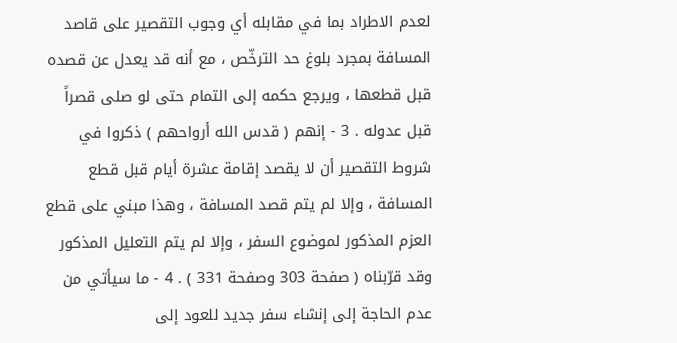لعدم الاطراد بما في مقابله أي وجوب التقصير على قاصد المسافة بمجرد بلوغ حد الترخّص ، مع أنه قد يعدل عن قصده قبل قطعها ، ويرجع حكمه إلى التمام حتى لو صلى قصراً قبل عدوله . 3 - إنهم ( قدس الله أرواحهم ) ذكروا في شروط التقصير أن لا يقصد إقامة عشرة أيام قبل قطع المسافة ، وإلا لم يتم قصد المسافة ، وهذا مبني على قطع العزم المذكور لموضوع السفر ، وإلا لم يتم التعليل المذكور وقد قرّبناه ( صفحة 303 وصفحة 331 ) . 4 - ما سيأتي من عدم الحاجة إلى إنشاء سفر جديد للعود إلى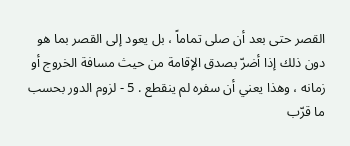القصر حتى بعد أن صلى تماماً ، بل يعود إلى القصر بما هو دون ذلك إذا أضرّ بصدق الإقامة من حيث مسافة الخروج أو زمانه ، وهذا يعني أن سفره لم ينقطع . 5 - لزوم الدور بحسب ما قرّب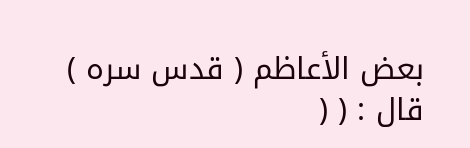بعض الأعاظم ( قدس سره ) قال : ( (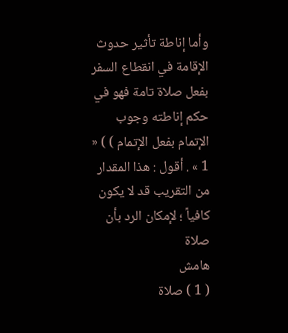وأما إناطة تأثير حدوث الإقامة في انقطاع السفر بفعل صلاة تامة فهو في حكم إناطته وجوب الإتمام بفعل الإتمام ) ) « 1 » . أقول : هذا المقدار من التقريب قد لا يكون كافياً ؛ لإمكان الرد بأن صلاة
هامش
( 1 ) صلاة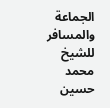الجماعة والمسافر للشيخ محمد حسين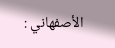الأصفهاني :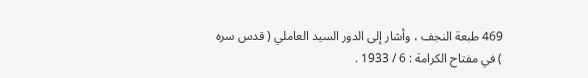469 طبعة النجف ، وأشار إلى الدور السيد العاملي ( قدس سره ) في مفتاح الكرامة : 6 / 1933 .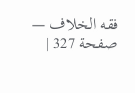فقه الخلاف — صفحة 327 |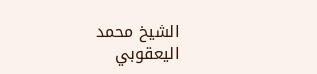الشيخ محمد اليعقوبي